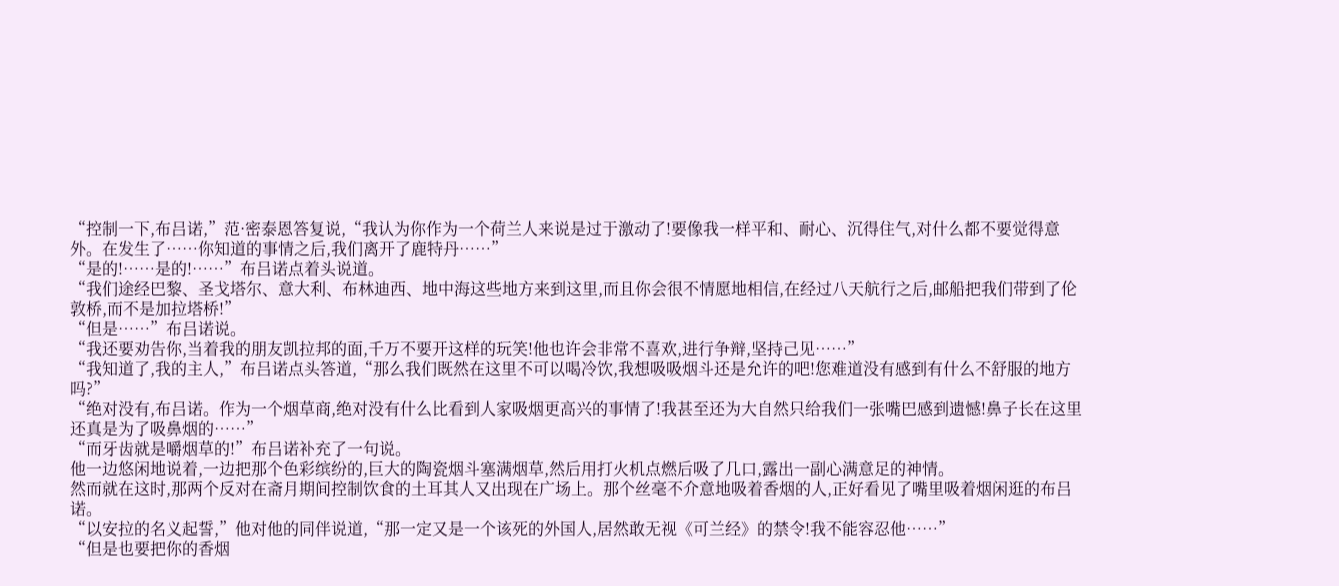“控制一下,布吕诺,”范·密泰恩答复说,“我认为你作为一个荷兰人来说是过于激动了!要像我一样平和、耐心、沉得住气,对什么都不要觉得意外。在发生了……你知道的事情之后,我们离开了鹿特丹……”
“是的!……是的!……”布吕诺点着头说道。
“我们途经巴黎、圣戈塔尔、意大利、布林迪西、地中海这些地方来到这里,而且你会很不情愿地相信,在经过八天航行之后,邮船把我们带到了伦敦桥,而不是加拉塔桥!”
“但是……”布吕诺说。
“我还要劝告你,当着我的朋友凯拉邦的面,千万不要开这样的玩笑!他也许会非常不喜欢,进行争辩,坚持己见……”
“我知道了,我的主人,”布吕诺点头答道,“那么我们既然在这里不可以喝冷饮,我想吸吸烟斗还是允许的吧!您难道没有感到有什么不舒服的地方吗?”
“绝对没有,布吕诺。作为一个烟草商,绝对没有什么比看到人家吸烟更高兴的事情了!我甚至还为大自然只给我们一张嘴巴感到遗憾!鼻子长在这里还真是为了吸鼻烟的……”
“而牙齿就是嚼烟草的!”布吕诺补充了一句说。
他一边悠闲地说着,一边把那个色彩缤纷的,巨大的陶瓷烟斗塞满烟草,然后用打火机点燃后吸了几口,露出一副心满意足的神情。
然而就在这时,那两个反对在斋月期间控制饮食的土耳其人又出现在广场上。那个丝毫不介意地吸着香烟的人,正好看见了嘴里吸着烟闲逛的布吕诺。
“以安拉的名义起誓,”他对他的同伴说道,“那一定又是一个该死的外国人,居然敢无视《可兰经》的禁令!我不能容忍他……”
“但是也要把你的香烟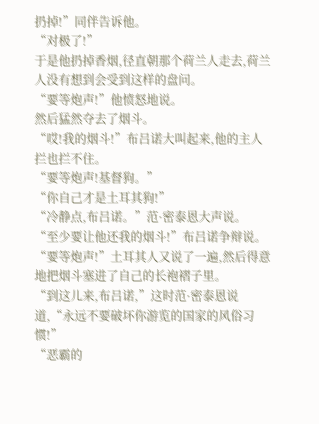扔掉!”同伴告诉他。
“对极了!”
于是他扔掉香烟,径直朝那个荷兰人走去,荷兰人没有想到会受到这样的盘问。
“要等炮声!”他愤怒地说。
然后猛然夺去了烟斗。
“哎!我的烟斗!”布吕诺大叫起来,他的主人拦也拦不住。
“要等炮声!基督狗。”
“你自己才是土耳其狗!”
“冷静点,布吕诺。”范·密泰恩大声说。
“至少要让他还我的烟斗!”布吕诺争辩说。
“要等炮声!”土耳其人又说了一遍,然后得意地把烟斗塞进了自己的长袍褶子里。
“到这儿来,布吕诺,”这时范·密泰恩说道,“永远不要破坏你游览的国家的风俗习惯!”
“恶霸的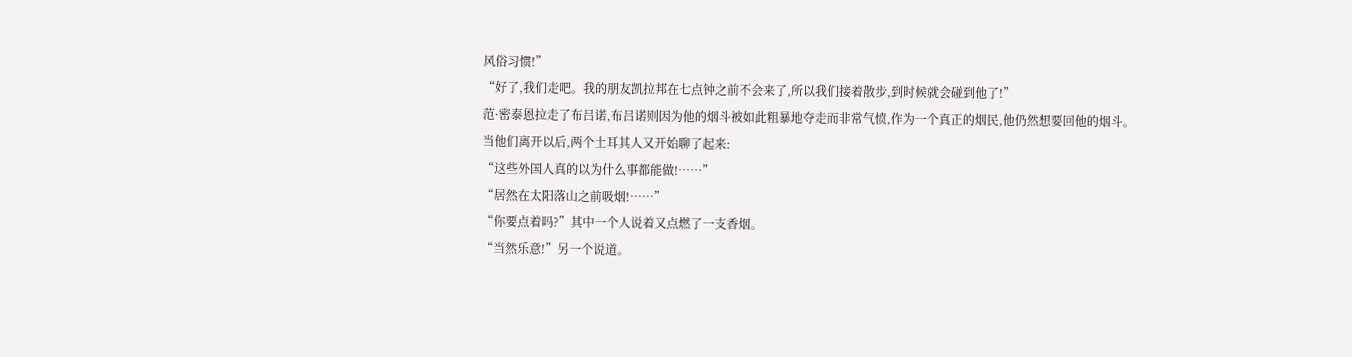风俗习惯!”
“好了,我们走吧。我的朋友凯拉邦在七点钟之前不会来了,所以我们接着散步,到时候就会碰到他了!”
范·密泰恩拉走了布吕诺,布吕诺则因为他的烟斗被如此粗暴地夺走而非常气愤,作为一个真正的烟民,他仍然想要回他的烟斗。
当他们离开以后,两个土耳其人又开始聊了起来:
“这些外国人真的以为什么事都能做!……”
“居然在太阳落山之前吸烟!……”
“你要点着吗?”其中一个人说着又点燃了一支香烟。
“当然乐意!”另一个说道。